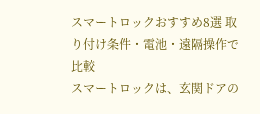スマートロックおすすめ8選 取り付け条件・電池・遠隔操作で比較
スマートロックは、玄関ドアの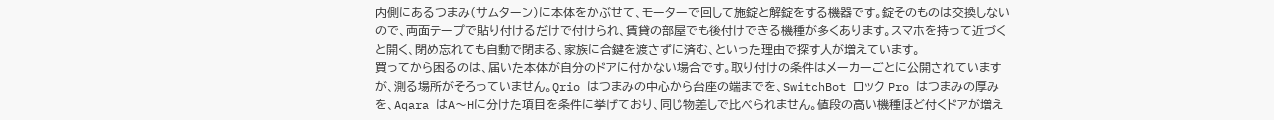内側にあるつまみ(サムターン)に本体をかぶせて、モーターで回して施錠と解錠をする機器です。錠そのものは交換しないので、両面テープで貼り付けるだけで付けられ、賃貸の部屋でも後付けできる機種が多くあります。スマホを持って近づくと開く、閉め忘れても自動で閉まる、家族に合鍵を渡さずに済む、といった理由で探す人が増えています。
買ってから困るのは、届いた本体が自分のドアに付かない場合です。取り付けの条件はメーカーごとに公開されていますが、測る場所がそろっていません。Qrio はつまみの中心から台座の端までを、SwitchBot ロック Pro はつまみの厚みを、Aqara はA〜Hに分けた項目を条件に挙げており、同じ物差しで比べられません。値段の高い機種ほど付くドアが増え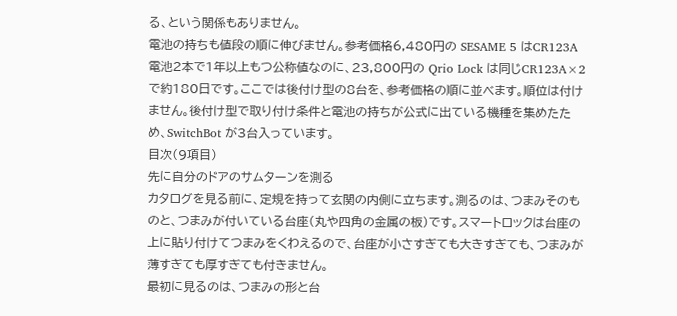る、という関係もありません。
電池の持ちも値段の順に伸びません。参考価格6,480円の SESAME 5 はCR123A電池2本で1年以上もつ公称値なのに、23,800円の Qrio Lock は同じCR123A×2で約180日です。ここでは後付け型の8台を、参考価格の順に並べます。順位は付けません。後付け型で取り付け条件と電池の持ちが公式に出ている機種を集めたため、SwitchBot が3台入っています。
目次(9項目)
先に自分のドアのサムターンを測る
カタログを見る前に、定規を持って玄関の内側に立ちます。測るのは、つまみそのものと、つまみが付いている台座(丸や四角の金属の板)です。スマートロックは台座の上に貼り付けてつまみをくわえるので、台座が小さすぎても大きすぎても、つまみが薄すぎても厚すぎても付きません。
最初に見るのは、つまみの形と台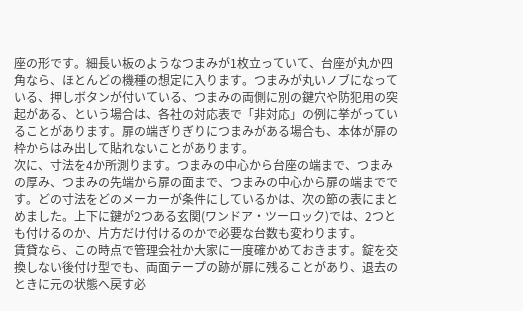座の形です。細長い板のようなつまみが1枚立っていて、台座が丸か四角なら、ほとんどの機種の想定に入ります。つまみが丸いノブになっている、押しボタンが付いている、つまみの両側に別の鍵穴や防犯用の突起がある、という場合は、各社の対応表で「非対応」の例に挙がっていることがあります。扉の端ぎりぎりにつまみがある場合も、本体が扉の枠からはみ出して貼れないことがあります。
次に、寸法を4か所測ります。つまみの中心から台座の端まで、つまみの厚み、つまみの先端から扉の面まで、つまみの中心から扉の端までです。どの寸法をどのメーカーが条件にしているかは、次の節の表にまとめました。上下に鍵が2つある玄関(ワンドア・ツーロック)では、2つとも付けるのか、片方だけ付けるのかで必要な台数も変わります。
賃貸なら、この時点で管理会社か大家に一度確かめておきます。錠を交換しない後付け型でも、両面テープの跡が扉に残ることがあり、退去のときに元の状態へ戻す必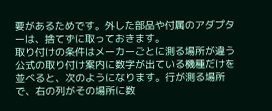要があるためです。外した部品や付属のアダプターは、捨てずに取っておきます。
取り付けの条件はメーカーごとに測る場所が違う
公式の取り付け案内に数字が出ている機種だけを並べると、次のようになります。行が測る場所で、右の列がその場所に数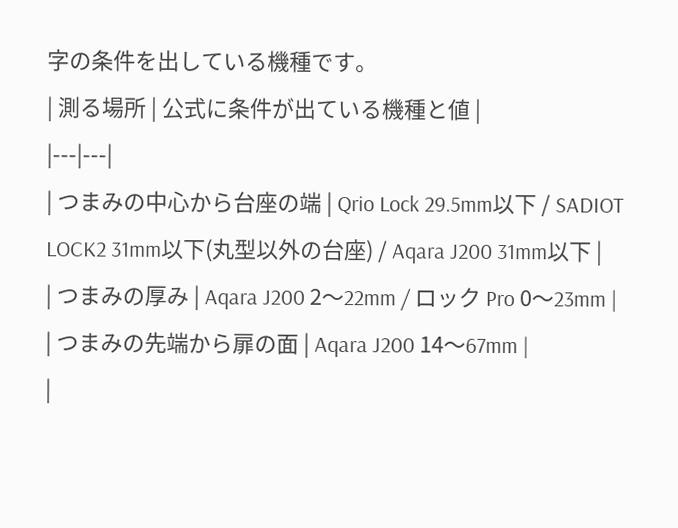字の条件を出している機種です。
| 測る場所 | 公式に条件が出ている機種と値 |
|---|---|
| つまみの中心から台座の端 | Qrio Lock 29.5mm以下 / SADIOT LOCK2 31mm以下(丸型以外の台座) / Aqara J200 31mm以下 |
| つまみの厚み | Aqara J200 2〜22mm / ロック Pro 0〜23mm |
| つまみの先端から扉の面 | Aqara J200 14〜67mm |
|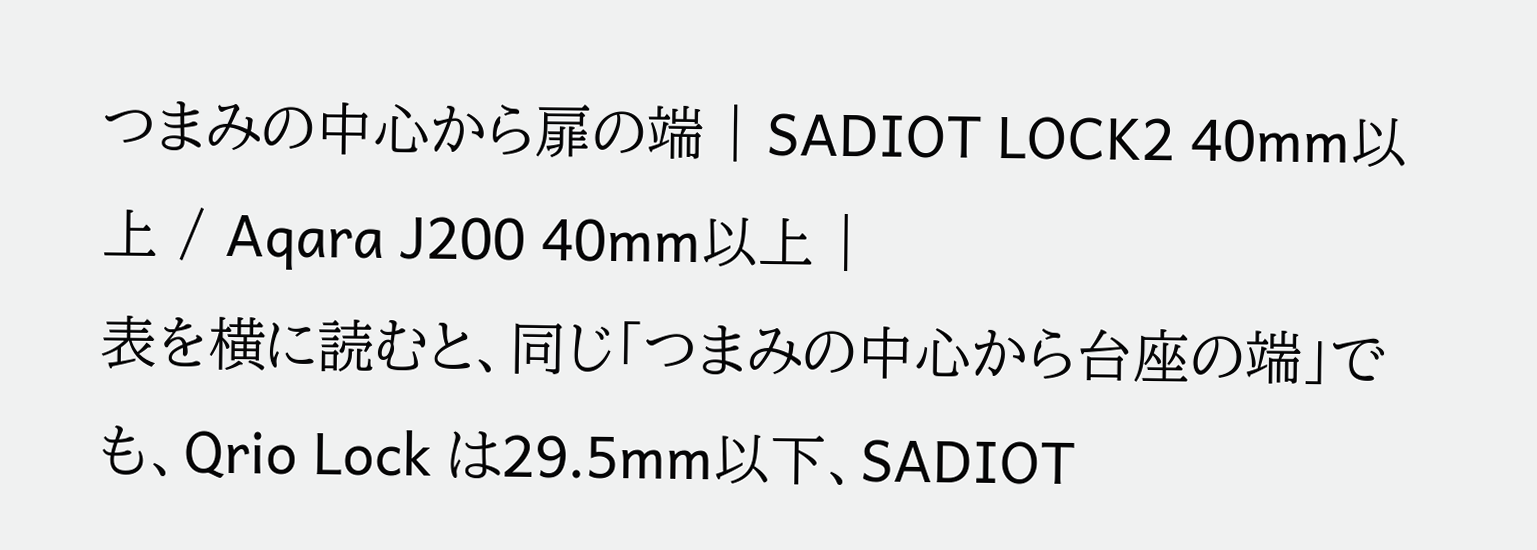つまみの中心から扉の端 | SADIOT LOCK2 40mm以上 / Aqara J200 40mm以上 |
表を横に読むと、同じ「つまみの中心から台座の端」でも、Qrio Lock は29.5mm以下、SADIOT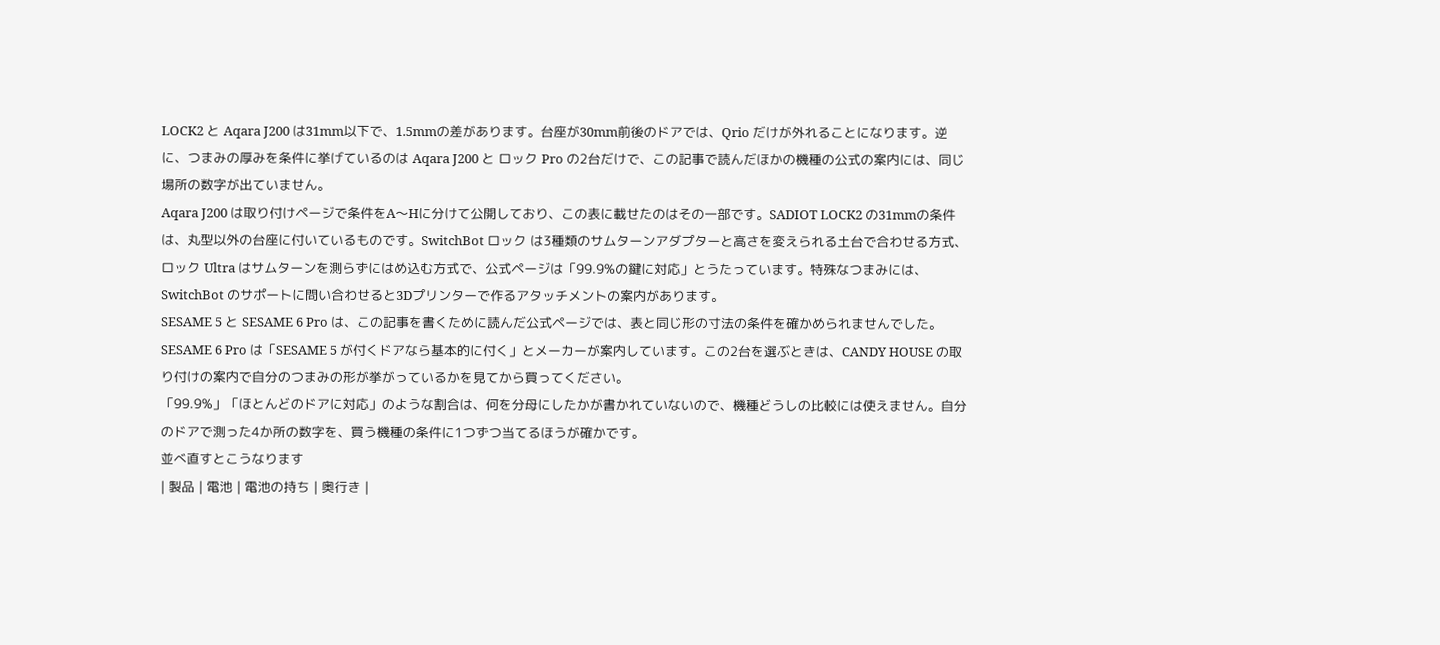LOCK2 と Aqara J200 は31mm以下で、1.5mmの差があります。台座が30mm前後のドアでは、Qrio だけが外れることになります。逆に、つまみの厚みを条件に挙げているのは Aqara J200 と ロック Pro の2台だけで、この記事で読んだほかの機種の公式の案内には、同じ場所の数字が出ていません。
Aqara J200 は取り付けページで条件をA〜Hに分けて公開しており、この表に載せたのはその一部です。SADIOT LOCK2 の31mmの条件は、丸型以外の台座に付いているものです。SwitchBot ロック は3種類のサムターンアダプターと高さを変えられる土台で合わせる方式、ロック Ultra はサムターンを測らずにはめ込む方式で、公式ページは「99.9%の鍵に対応」とうたっています。特殊なつまみには、SwitchBot のサポートに問い合わせると3Dプリンターで作るアタッチメントの案内があります。
SESAME 5 と SESAME 6 Pro は、この記事を書くために読んだ公式ページでは、表と同じ形の寸法の条件を確かめられませんでした。SESAME 6 Pro は「SESAME 5 が付くドアなら基本的に付く」とメーカーが案内しています。この2台を選ぶときは、CANDY HOUSE の取り付けの案内で自分のつまみの形が挙がっているかを見てから買ってください。
「99.9%」「ほとんどのドアに対応」のような割合は、何を分母にしたかが書かれていないので、機種どうしの比較には使えません。自分のドアで測った4か所の数字を、買う機種の条件に1つずつ当てるほうが確かです。
並べ直すとこうなります
| 製品 | 電池 | 電池の持ち | 奥行き |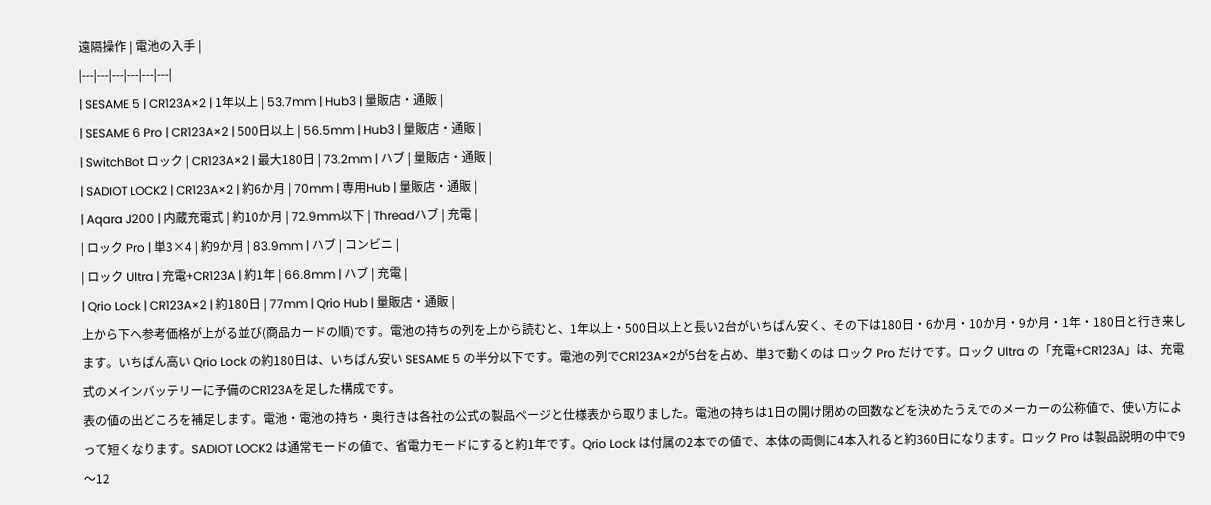遠隔操作 | 電池の入手 |
|---|---|---|---|---|---|
| SESAME 5 | CR123A×2 | 1年以上 | 53.7mm | Hub3 | 量販店・通販 |
| SESAME 6 Pro | CR123A×2 | 500日以上 | 56.5mm | Hub3 | 量販店・通販 |
| SwitchBot ロック | CR123A×2 | 最大180日 | 73.2mm | ハブ | 量販店・通販 |
| SADIOT LOCK2 | CR123A×2 | 約6か月 | 70mm | 専用Hub | 量販店・通販 |
| Aqara J200 | 内蔵充電式 | 約10か月 | 72.9mm以下 | Threadハブ | 充電 |
| ロック Pro | 単3×4 | 約9か月 | 83.9mm | ハブ | コンビニ |
| ロック Ultra | 充電+CR123A | 約1年 | 66.8mm | ハブ | 充電 |
| Qrio Lock | CR123A×2 | 約180日 | 77mm | Qrio Hub | 量販店・通販 |
上から下へ参考価格が上がる並び(商品カードの順)です。電池の持ちの列を上から読むと、1年以上・500日以上と長い2台がいちばん安く、その下は180日・6か月・10か月・9か月・1年・180日と行き来します。いちばん高い Qrio Lock の約180日は、いちばん安い SESAME 5 の半分以下です。電池の列でCR123A×2が5台を占め、単3で動くのは ロック Pro だけです。ロック Ultra の「充電+CR123A」は、充電式のメインバッテリーに予備のCR123Aを足した構成です。
表の値の出どころを補足します。電池・電池の持ち・奥行きは各社の公式の製品ページと仕様表から取りました。電池の持ちは1日の開け閉めの回数などを決めたうえでのメーカーの公称値で、使い方によって短くなります。SADIOT LOCK2 は通常モードの値で、省電力モードにすると約1年です。Qrio Lock は付属の2本での値で、本体の両側に4本入れると約360日になります。ロック Pro は製品説明の中で9〜12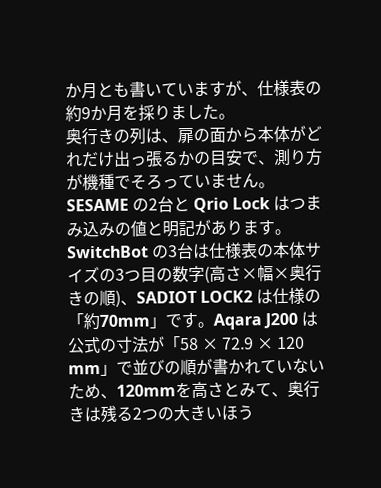か月とも書いていますが、仕様表の約9か月を採りました。
奥行きの列は、扉の面から本体がどれだけ出っ張るかの目安で、測り方が機種でそろっていません。SESAME の2台と Qrio Lock はつまみ込みの値と明記があります。SwitchBot の3台は仕様表の本体サイズの3つ目の数字(高さ×幅×奥行きの順)、SADIOT LOCK2 は仕様の「約70mm」です。Aqara J200 は公式の寸法が「58 × 72.9 × 120 mm」で並びの順が書かれていないため、120mmを高さとみて、奥行きは残る2つの大きいほう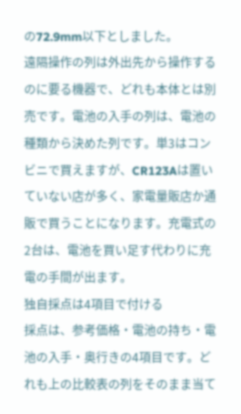の72.9mm以下としました。
遠隔操作の列は外出先から操作するのに要る機器で、どれも本体とは別売です。電池の入手の列は、電池の種類から決めた列です。単3はコンビニで買えますが、CR123Aは置いていない店が多く、家電量販店か通販で買うことになります。充電式の2台は、電池を買い足す代わりに充電の手間が出ます。
独自採点は4項目で付ける
採点は、参考価格・電池の持ち・電池の入手・奥行きの4項目です。どれも上の比較表の列をそのまま当て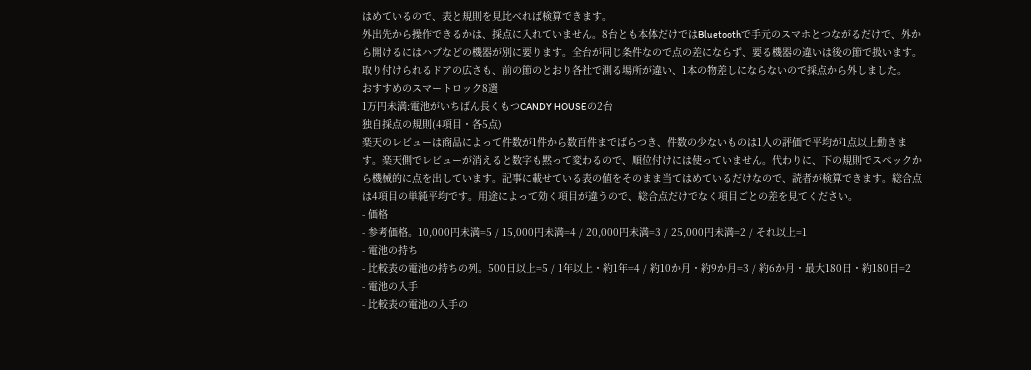はめているので、表と規則を見比べれば検算できます。
外出先から操作できるかは、採点に入れていません。8台とも本体だけではBluetoothで手元のスマホとつながるだけで、外から開けるにはハブなどの機器が別に要ります。全台が同じ条件なので点の差にならず、要る機器の違いは後の節で扱います。取り付けられるドアの広さも、前の節のとおり各社で測る場所が違い、1本の物差しにならないので採点から外しました。
おすすめのスマートロック8選
1万円未満:電池がいちばん長くもつCANDY HOUSEの2台
独自採点の規則(4項目・各5点)
楽天のレビューは商品によって件数が1件から数百件までばらつき、件数の少ないものは1人の評価で平均が1点以上動きます。楽天側でレビューが消えると数字も黙って変わるので、順位付けには使っていません。代わりに、下の規則でスペックから機械的に点を出しています。記事に載せている表の値をそのまま当てはめているだけなので、読者が検算できます。総合点は4項目の単純平均です。用途によって効く項目が違うので、総合点だけでなく項目ごとの差を見てください。
- 価格
- 参考価格。10,000円未満=5 / 15,000円未満=4 / 20,000円未満=3 / 25,000円未満=2 / それ以上=1
- 電池の持ち
- 比較表の電池の持ちの列。500日以上=5 / 1年以上・約1年=4 / 約10か月・約9か月=3 / 約6か月・最大180日・約180日=2
- 電池の入手
- 比較表の電池の入手の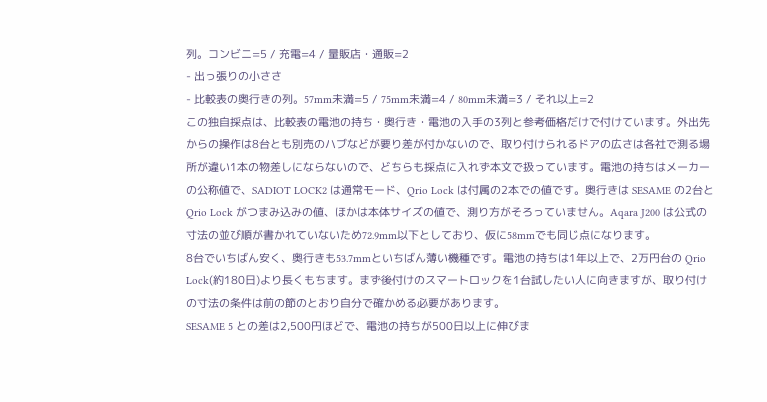列。コンビニ=5 / 充電=4 / 量販店・通販=2
- 出っ張りの小ささ
- 比較表の奥行きの列。57mm未満=5 / 75mm未満=4 / 80mm未満=3 / それ以上=2
この独自採点は、比較表の電池の持ち・奥行き・電池の入手の3列と参考価格だけで付けています。外出先からの操作は8台とも別売のハブなどが要り差が付かないので、取り付けられるドアの広さは各社で測る場所が違い1本の物差しにならないので、どちらも採点に入れず本文で扱っています。電池の持ちはメーカーの公称値で、SADIOT LOCK2 は通常モード、Qrio Lock は付属の2本での値です。奥行きは SESAME の2台と Qrio Lock がつまみ込みの値、ほかは本体サイズの値で、測り方がそろっていません。Aqara J200 は公式の寸法の並び順が書かれていないため72.9mm以下としており、仮に58mmでも同じ点になります。
8台でいちばん安く、奥行きも53.7mmといちばん薄い機種です。電池の持ちは1年以上で、2万円台の Qrio Lock(約180日)より長くもちます。まず後付けのスマートロックを1台試したい人に向きますが、取り付けの寸法の条件は前の節のとおり自分で確かめる必要があります。
SESAME 5 との差は2,500円ほどで、電池の持ちが500日以上に伸びま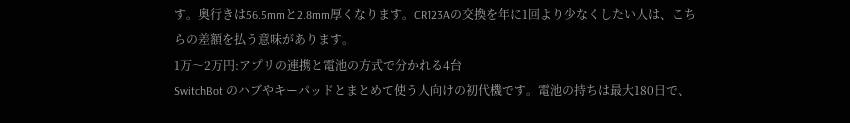す。奥行きは56.5mmと2.8mm厚くなります。CR123Aの交換を年に1回より少なくしたい人は、こちらの差額を払う意味があります。
1万〜2万円:アプリの連携と電池の方式で分かれる4台
SwitchBot のハブやキーパッドとまとめて使う人向けの初代機です。電池の持ちは最大180日で、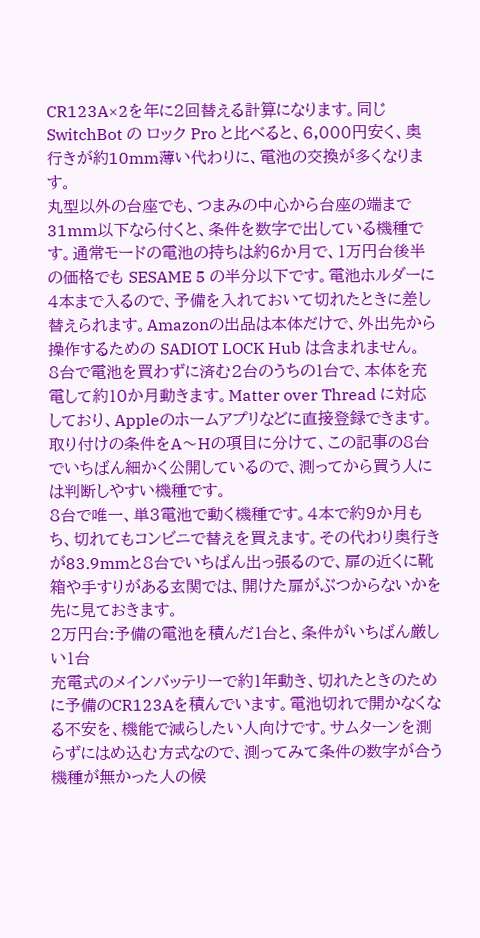CR123A×2を年に2回替える計算になります。同じ SwitchBot の ロック Pro と比べると、6,000円安く、奥行きが約10mm薄い代わりに、電池の交換が多くなります。
丸型以外の台座でも、つまみの中心から台座の端まで31mm以下なら付くと、条件を数字で出している機種です。通常モードの電池の持ちは約6か月で、1万円台後半の価格でも SESAME 5 の半分以下です。電池ホルダーに4本まで入るので、予備を入れておいて切れたときに差し替えられます。Amazonの出品は本体だけで、外出先から操作するための SADIOT LOCK Hub は含まれません。
8台で電池を買わずに済む2台のうちの1台で、本体を充電して約10か月動きます。Matter over Thread に対応しており、Appleのホームアプリなどに直接登録できます。取り付けの条件をA〜Hの項目に分けて、この記事の8台でいちばん細かく公開しているので、測ってから買う人には判断しやすい機種です。
8台で唯一、単3電池で動く機種です。4本で約9か月もち、切れてもコンビニで替えを買えます。その代わり奥行きが83.9mmと8台でいちばん出っ張るので、扉の近くに靴箱や手すりがある玄関では、開けた扉がぶつからないかを先に見ておきます。
2万円台:予備の電池を積んだ1台と、条件がいちばん厳しい1台
充電式のメインバッテリーで約1年動き、切れたときのために予備のCR123Aを積んでいます。電池切れで開かなくなる不安を、機能で減らしたい人向けです。サムターンを測らずにはめ込む方式なので、測ってみて条件の数字が合う機種が無かった人の候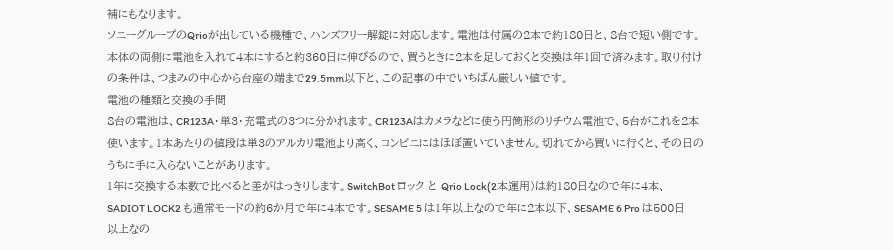補にもなります。
ソニーグループのQrioが出している機種で、ハンズフリー解錠に対応します。電池は付属の2本で約180日と、8台で短い側です。本体の両側に電池を入れて4本にすると約360日に伸びるので、買うときに2本を足しておくと交換は年1回で済みます。取り付けの条件は、つまみの中心から台座の端まで29.5mm以下と、この記事の中でいちばん厳しい値です。
電池の種類と交換の手間
8台の電池は、CR123A・単3・充電式の3つに分かれます。CR123Aはカメラなどに使う円筒形のリチウム電池で、5台がこれを2本使います。1本あたりの値段は単3のアルカリ電池より高く、コンビニにはほぼ置いていません。切れてから買いに行くと、その日のうちに手に入らないことがあります。
1年に交換する本数で比べると差がはっきりします。SwitchBot ロック と Qrio Lock(2本運用)は約180日なので年に4本、SADIOT LOCK2 も通常モードの約6か月で年に4本です。SESAME 5 は1年以上なので年に2本以下、SESAME 6 Pro は500日以上なの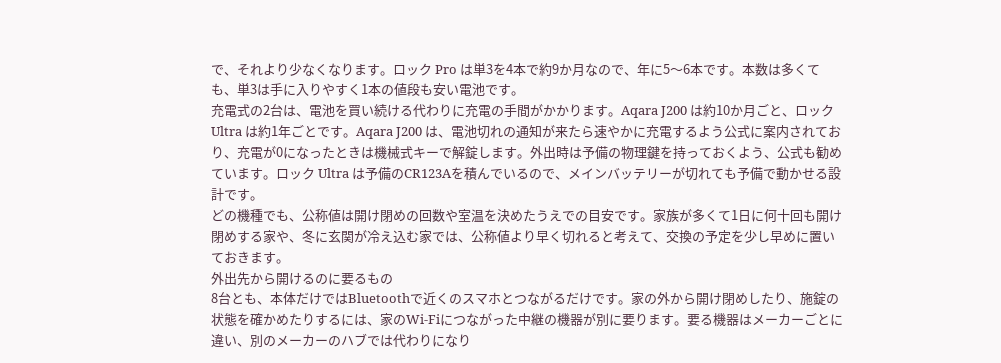で、それより少なくなります。ロック Pro は単3を4本で約9か月なので、年に5〜6本です。本数は多くても、単3は手に入りやすく1本の値段も安い電池です。
充電式の2台は、電池を買い続ける代わりに充電の手間がかかります。Aqara J200 は約10か月ごと、ロック Ultra は約1年ごとです。Aqara J200 は、電池切れの通知が来たら速やかに充電するよう公式に案内されており、充電が0になったときは機械式キーで解錠します。外出時は予備の物理鍵を持っておくよう、公式も勧めています。ロック Ultra は予備のCR123Aを積んでいるので、メインバッテリーが切れても予備で動かせる設計です。
どの機種でも、公称値は開け閉めの回数や室温を決めたうえでの目安です。家族が多くて1日に何十回も開け閉めする家や、冬に玄関が冷え込む家では、公称値より早く切れると考えて、交換の予定を少し早めに置いておきます。
外出先から開けるのに要るもの
8台とも、本体だけではBluetoothで近くのスマホとつながるだけです。家の外から開け閉めしたり、施錠の状態を確かめたりするには、家のWi-Fiにつながった中継の機器が別に要ります。要る機器はメーカーごとに違い、別のメーカーのハブでは代わりになり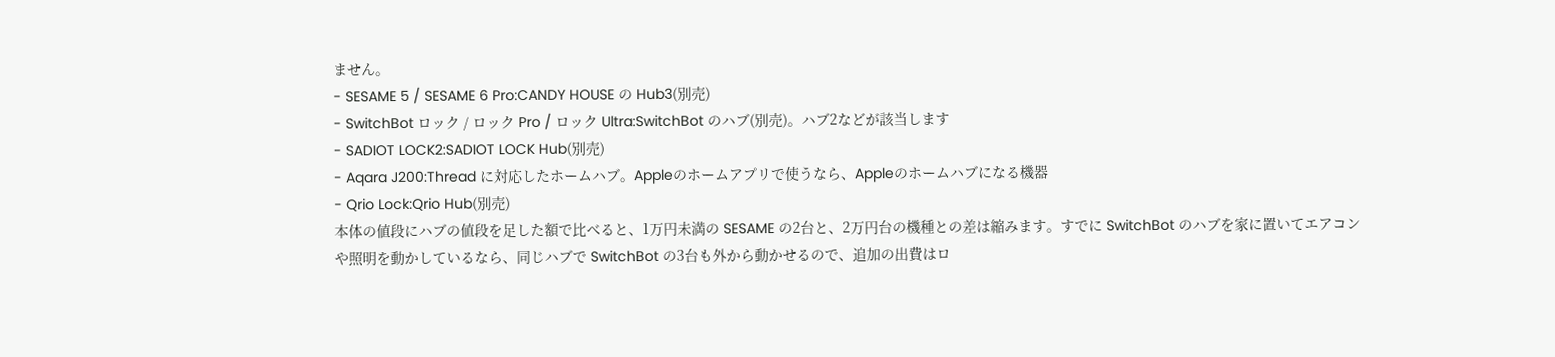ません。
- SESAME 5 / SESAME 6 Pro:CANDY HOUSE の Hub3(別売)
- SwitchBot ロック / ロック Pro / ロック Ultra:SwitchBot のハブ(別売)。ハブ2などが該当します
- SADIOT LOCK2:SADIOT LOCK Hub(別売)
- Aqara J200:Thread に対応したホームハブ。Appleのホームアプリで使うなら、Appleのホームハブになる機器
- Qrio Lock:Qrio Hub(別売)
本体の値段にハブの値段を足した額で比べると、1万円未満の SESAME の2台と、2万円台の機種との差は縮みます。すでに SwitchBot のハブを家に置いてエアコンや照明を動かしているなら、同じハブで SwitchBot の3台も外から動かせるので、追加の出費はロ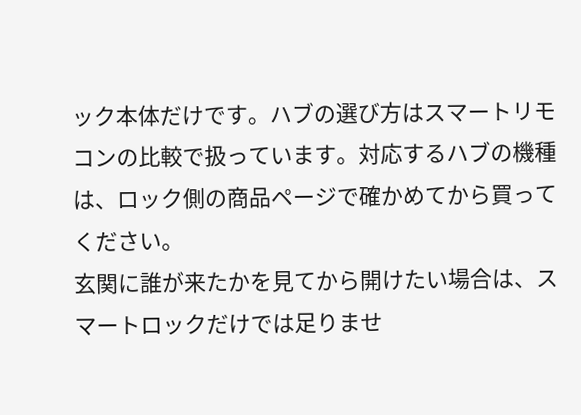ック本体だけです。ハブの選び方はスマートリモコンの比較で扱っています。対応するハブの機種は、ロック側の商品ページで確かめてから買ってください。
玄関に誰が来たかを見てから開けたい場合は、スマートロックだけでは足りませ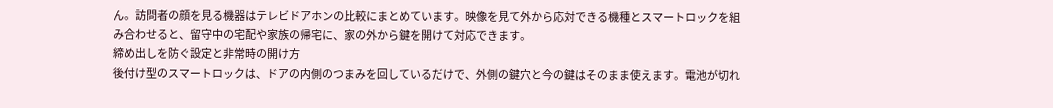ん。訪問者の顔を見る機器はテレビドアホンの比較にまとめています。映像を見て外から応対できる機種とスマートロックを組み合わせると、留守中の宅配や家族の帰宅に、家の外から鍵を開けて対応できます。
締め出しを防ぐ設定と非常時の開け方
後付け型のスマートロックは、ドアの内側のつまみを回しているだけで、外側の鍵穴と今の鍵はそのまま使えます。電池が切れ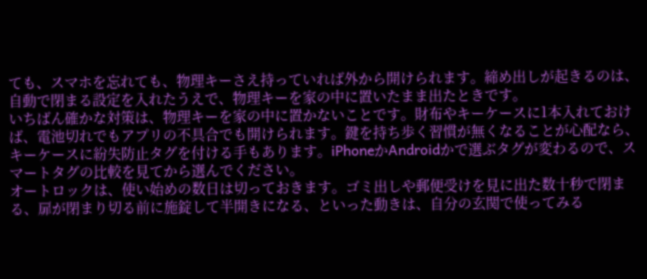ても、スマホを忘れても、物理キーさえ持っていれば外から開けられます。締め出しが起きるのは、自動で閉まる設定を入れたうえで、物理キーを家の中に置いたまま出たときです。
いちばん確かな対策は、物理キーを家の中に置かないことです。財布やキーケースに1本入れておけば、電池切れでもアプリの不具合でも開けられます。鍵を持ち歩く習慣が無くなることが心配なら、キーケースに紛失防止タグを付ける手もあります。iPhoneかAndroidかで選ぶタグが変わるので、スマートタグの比較を見てから選んでください。
オートロックは、使い始めの数日は切っておきます。ゴミ出しや郵便受けを見に出た数十秒で閉まる、扉が閉まり切る前に施錠して半開きになる、といった動きは、自分の玄関で使ってみる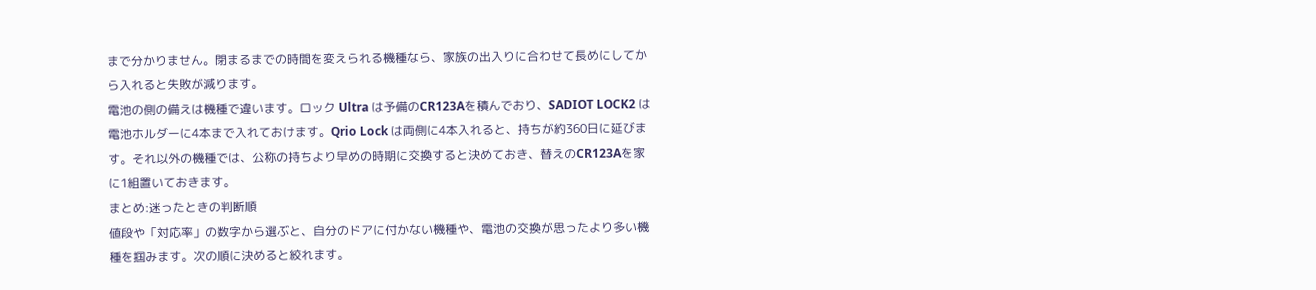まで分かりません。閉まるまでの時間を変えられる機種なら、家族の出入りに合わせて長めにしてから入れると失敗が減ります。
電池の側の備えは機種で違います。ロック Ultra は予備のCR123Aを積んでおり、SADIOT LOCK2 は電池ホルダーに4本まで入れておけます。Qrio Lock は両側に4本入れると、持ちが約360日に延びます。それ以外の機種では、公称の持ちより早めの時期に交換すると決めておき、替えのCR123Aを家に1組置いておきます。
まとめ:迷ったときの判断順
値段や「対応率」の数字から選ぶと、自分のドアに付かない機種や、電池の交換が思ったより多い機種を掴みます。次の順に決めると絞れます。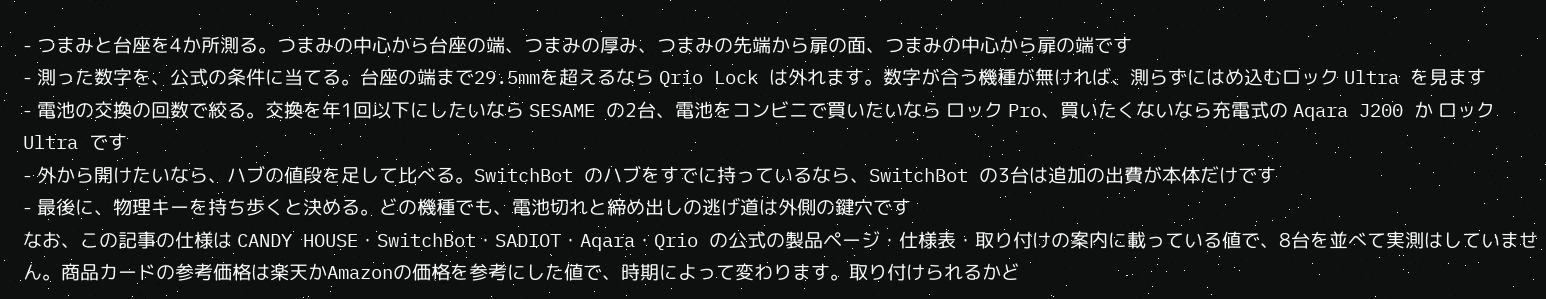- つまみと台座を4か所測る。つまみの中心から台座の端、つまみの厚み、つまみの先端から扉の面、つまみの中心から扉の端です
- 測った数字を、公式の条件に当てる。台座の端まで29.5mmを超えるなら Qrio Lock は外れます。数字が合う機種が無ければ、測らずにはめ込むロック Ultra を見ます
- 電池の交換の回数で絞る。交換を年1回以下にしたいなら SESAME の2台、電池をコンビニで買いたいなら ロック Pro、買いたくないなら充電式の Aqara J200 か ロック Ultra です
- 外から開けたいなら、ハブの値段を足して比べる。SwitchBot のハブをすでに持っているなら、SwitchBot の3台は追加の出費が本体だけです
- 最後に、物理キーを持ち歩くと決める。どの機種でも、電池切れと締め出しの逃げ道は外側の鍵穴です
なお、この記事の仕様は CANDY HOUSE・SwitchBot・SADIOT・Aqara・Qrio の公式の製品ページ・仕様表・取り付けの案内に載っている値で、8台を並べて実測はしていません。商品カードの参考価格は楽天かAmazonの価格を参考にした値で、時期によって変わります。取り付けられるかど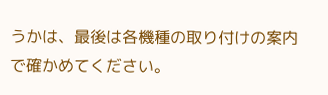うかは、最後は各機種の取り付けの案内で確かめてください。